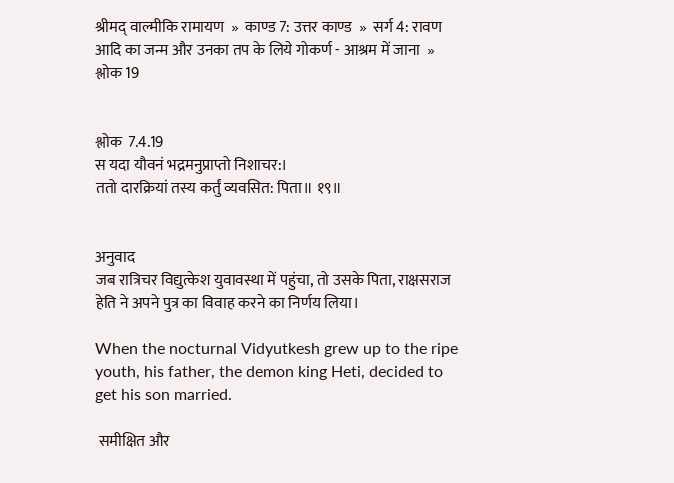श्रीमद् वाल्मीकि रामायण  »  काण्ड 7: उत्तर काण्ड  »  सर्ग 4: रावण आदि का जन्म और उनका तप के लिये गोकर्ण - आश्रम में जाना  »  श्लोक 19


श्लोक  7.4.19
स यदा यौवनं भद्रमनुप्राप्तो निशाचर:।
ततो दारक्रियां तस्य कर्तुं व्यवसित: पिता॥ १९॥


अनुवाद
जब रात्रिचर विद्युत्केश युवावस्था में पहुंचा, तो उसके पिता, राक्षसराज हेति ने अपने पुत्र का विवाह करने का निर्णय लिया।

When the nocturnal Vidyutkesh grew up to the ripe youth, his father, the demon king Heti, decided to get his son married.

 समीक्षित और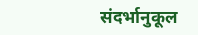संदर्भानुकूल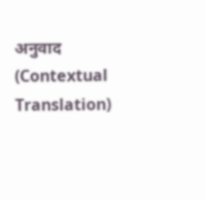अनुवाद (Contextual Translation)